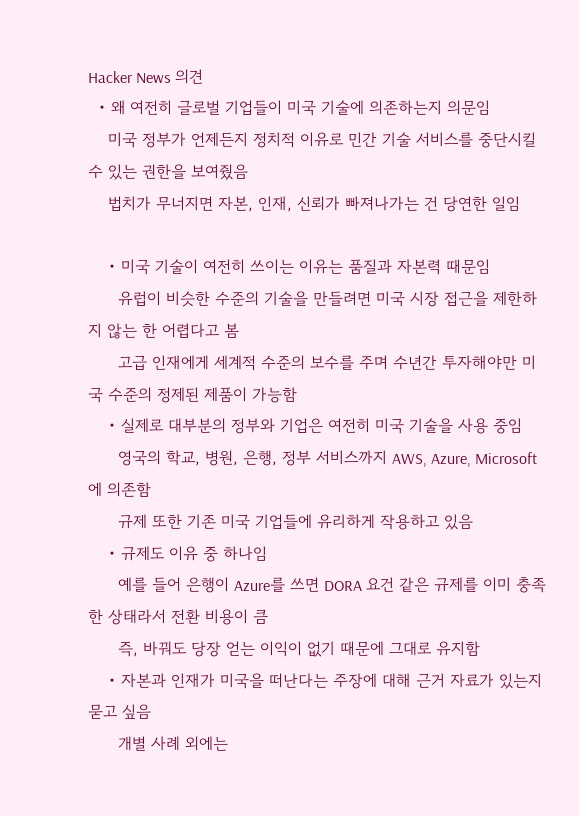Hacker News 의견
  • 왜 여전히 글로벌 기업들이 미국 기술에 의존하는지 의문임
    미국 정부가 언제든지 정치적 이유로 민간 기술 서비스를 중단시킬 수 있는 권한을 보여줬음
    법치가 무너지면 자본, 인재, 신뢰가 빠져나가는 건 당연한 일임

    • 미국 기술이 여전히 쓰이는 이유는 품질과 자본력 때문임
      유럽이 비슷한 수준의 기술을 만들려면 미국 시장 접근을 제한하지 않는 한 어렵다고 봄
      고급 인재에게 세계적 수준의 보수를 주며 수년간 투자해야만 미국 수준의 정제된 제품이 가능함
    • 실제로 대부분의 정부와 기업은 여전히 미국 기술을 사용 중임
      영국의 학교, 병원, 은행, 정부 서비스까지 AWS, Azure, Microsoft에 의존함
      규제 또한 기존 미국 기업들에 유리하게 작용하고 있음
    • 규제도 이유 중 하나임
      예를 들어 은행이 Azure를 쓰면 DORA 요건 같은 규제를 이미 충족한 상태라서 전환 비용이 큼
      즉, 바꿔도 당장 얻는 이익이 없기 때문에 그대로 유지함
    • 자본과 인재가 미국을 떠난다는 주장에 대해 근거 자료가 있는지 묻고 싶음
      개별 사례 외에는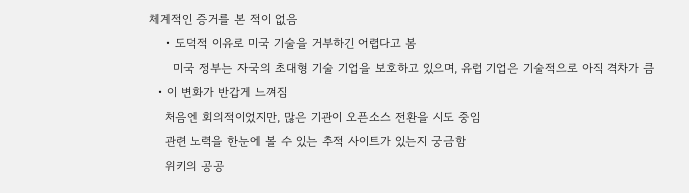체계적인 증거를 본 적이 없음
    • 도덕적 이유로 미국 기술을 거부하긴 어렵다고 봄
      미국 정부는 자국의 초대형 기술 기업을 보호하고 있으며, 유럽 기업은 기술적으로 아직 격차가 큼
  • 이 변화가 반갑게 느껴짐
    처음엔 회의적이었지만, 많은 기관이 오픈소스 전환을 시도 중임
    관련 노력을 한눈에 볼 수 있는 추적 사이트가 있는지 궁금함
    위키의 공공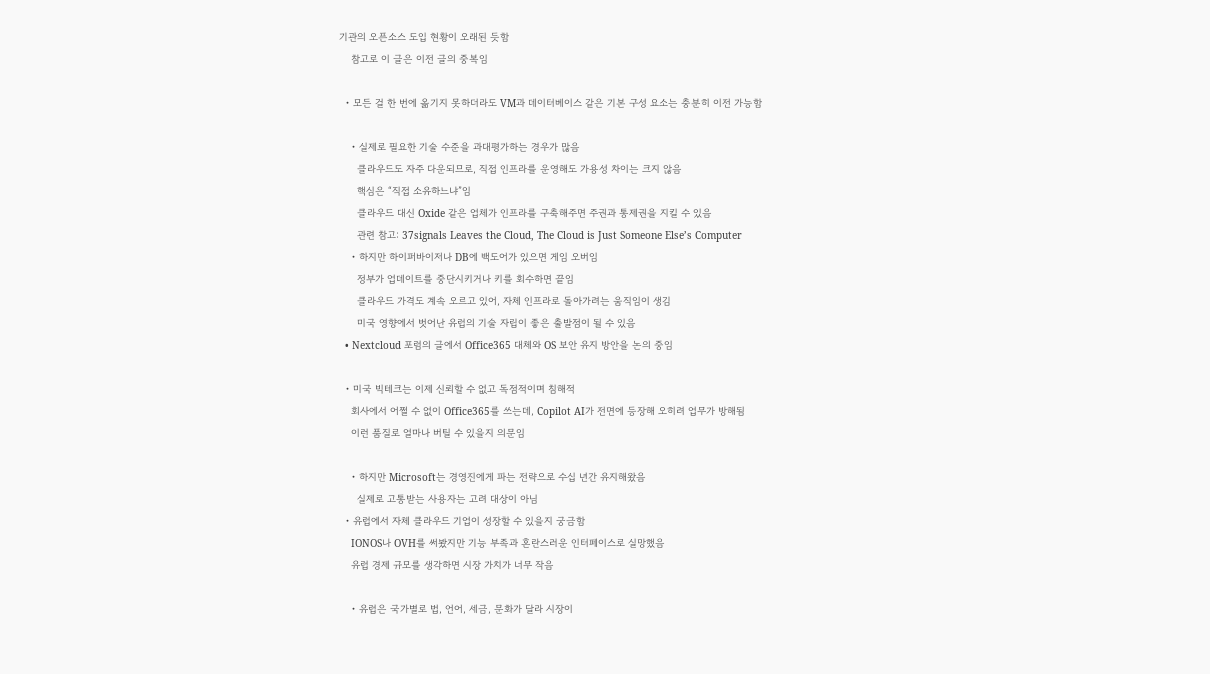기관의 오픈소스 도입 현황이 오래된 듯함
    참고로 이 글은 이전 글의 중복임

  • 모든 걸 한 번에 옮기지 못하더라도 VM과 데이터베이스 같은 기본 구성 요소는 충분히 이전 가능함

    • 실제로 필요한 기술 수준을 과대평가하는 경우가 많음
      클라우드도 자주 다운되므로, 직접 인프라를 운영해도 가용성 차이는 크지 않음
      핵심은 “직접 소유하느냐”임
      클라우드 대신 Oxide 같은 업체가 인프라를 구축해주면 주권과 통제권을 지킬 수 있음
      관련 참고: 37signals Leaves the Cloud, The Cloud is Just Someone Else’s Computer
    • 하지만 하이퍼바이저나 DB에 백도어가 있으면 게임 오버임
      정부가 업데이트를 중단시키거나 키를 회수하면 끝임
      클라우드 가격도 계속 오르고 있어, 자체 인프라로 돌아가려는 움직임이 생김
      미국 영향에서 벗어난 유럽의 기술 자립이 좋은 출발점이 될 수 있음
  • Nextcloud 포럼의 글에서 Office365 대체와 OS 보안 유지 방안을 논의 중임

  • 미국 빅테크는 이제 신뢰할 수 없고 독점적이며 침해적
    회사에서 어쩔 수 없이 Office365를 쓰는데, Copilot AI가 전면에 등장해 오히려 업무가 방해됨
    이런 품질로 얼마나 버틸 수 있을지 의문임

    • 하지만 Microsoft는 경영진에게 파는 전략으로 수십 년간 유지해왔음
      실제로 고통받는 사용자는 고려 대상이 아님
  • 유럽에서 자체 클라우드 기업이 성장할 수 있을지 궁금함
    IONOS나 OVH를 써봤지만 기능 부족과 혼란스러운 인터페이스로 실망했음
    유럽 경제 규모를 생각하면 시장 가치가 너무 작음

    • 유럽은 국가별로 법, 언어, 세금, 문화가 달라 시장이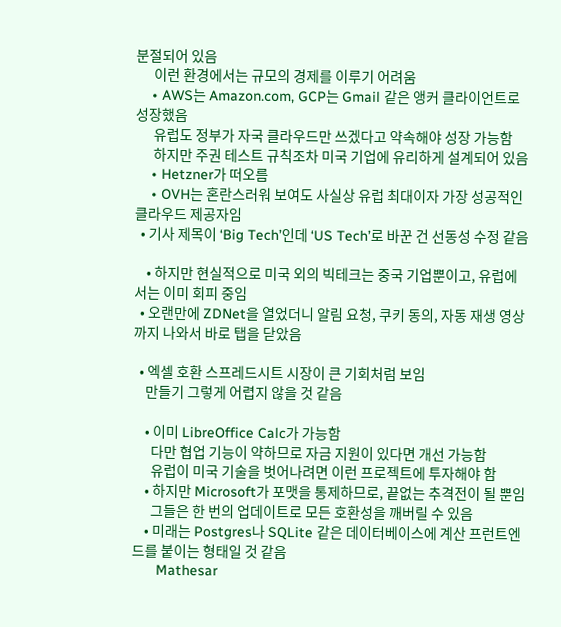분절되어 있음
      이런 환경에서는 규모의 경제를 이루기 어려움
    • AWS는 Amazon.com, GCP는 Gmail 같은 앵커 클라이언트로 성장했음
      유럽도 정부가 자국 클라우드만 쓰겠다고 약속해야 성장 가능함
      하지만 주권 테스트 규칙조차 미국 기업에 유리하게 설계되어 있음
    • Hetzner가 떠오름
    • OVH는 혼란스러워 보여도 사실상 유럽 최대이자 가장 성공적인 클라우드 제공자임
  • 기사 제목이 ‘Big Tech’인데 ‘US Tech’로 바꾼 건 선동성 수정 같음

    • 하지만 현실적으로 미국 외의 빅테크는 중국 기업뿐이고, 유럽에서는 이미 회피 중임
  • 오랜만에 ZDNet을 열었더니 알림 요청, 쿠키 동의, 자동 재생 영상까지 나와서 바로 탭을 닫았음

  • 엑셀 호환 스프레드시트 시장이 큰 기회처럼 보임
    만들기 그렇게 어렵지 않을 것 같음

    • 이미 LibreOffice Calc가 가능함
      다만 협업 기능이 약하므로 자금 지원이 있다면 개선 가능함
      유럽이 미국 기술을 벗어나려면 이런 프로젝트에 투자해야 함
    • 하지만 Microsoft가 포맷을 통제하므로, 끝없는 추격전이 될 뿐임
      그들은 한 번의 업데이트로 모든 호환성을 깨버릴 수 있음
    • 미래는 Postgres나 SQLite 같은 데이터베이스에 계산 프런트엔드를 붙이는 형태일 것 같음
      Mathesar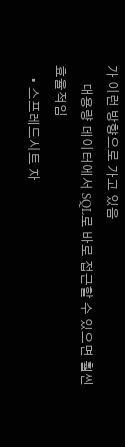가 이런 방향으로 가고 있음
      대용량 데이터에서 SQL로 바로 접근할 수 있으면 훨씬 효율적임
    • 스프레드시트 자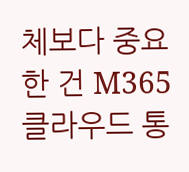체보다 중요한 건 M365 클라우드 통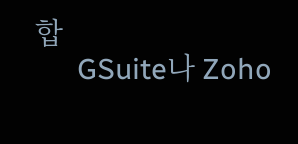합
      GSuite나 Zoho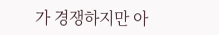가 경쟁하지만 아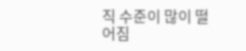직 수준이 많이 떨어짐